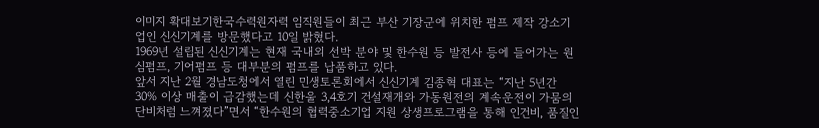이미지 확대보기한국수력원자력 임직원들이 최근 부산 기장군에 위치한 펌프 제작 강소기업인 신신기계를 방문했다고 10일 밝혔다.
1969년 설립된 신신기계는 현재 국내외 선박 분야 및 한수원 등 발전사 등에 들어가는 원심펌프, 기어펌프 등 대부분의 펌프를 납품하고 있다.
앞서 지난 2월 경남도청에서 열린 민생토론회에서 신신기계 김종혁 대표는 “지난 5년간 30% 이상 매출이 급감했는데 신한울 3,4호기 건설재개와 가동원전의 계속운전이 가뭄의 단비처럼 느껴졌다”면서 “한수원의 협력중소기업 지원 상생프로그램을 통해 인건비, 품질인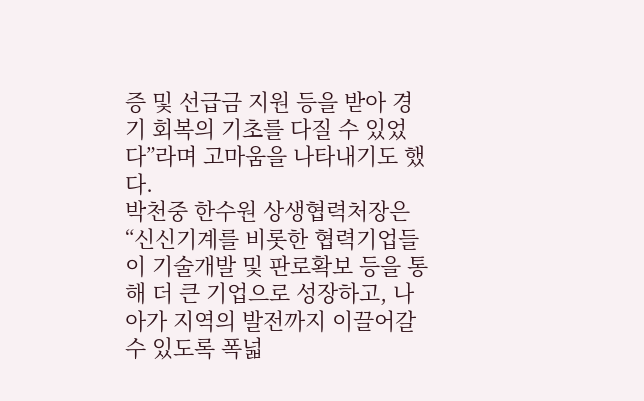증 및 선급금 지원 등을 받아 경기 회복의 기초를 다질 수 있었다”라며 고마움을 나타내기도 했다.
박천중 한수원 상생협력처장은 “신신기계를 비롯한 협력기업들이 기술개발 및 판로확보 등을 통해 더 큰 기업으로 성장하고, 나아가 지역의 발전까지 이끌어갈 수 있도록 폭넓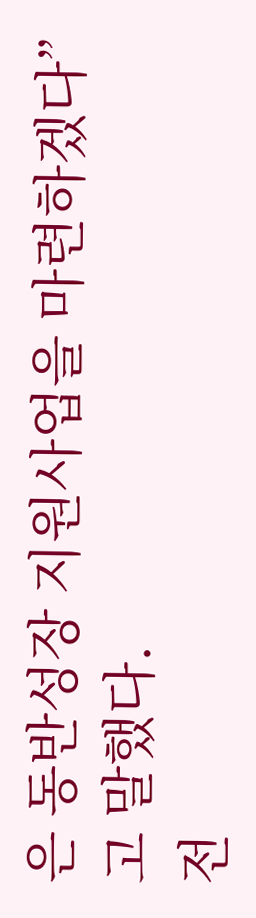은 동반성장 지원사업을 마련하겠다”고 말했다.
전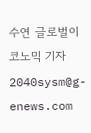수연 글로벌이코노믹 기자 2040sysm@g-enews.com